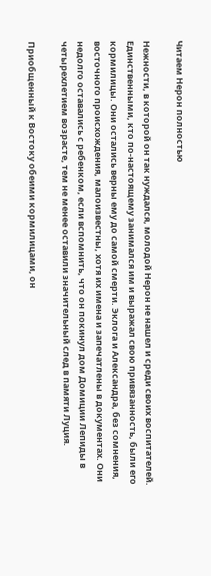Читаем Нерон полностью

Нежности, в которой он так нуждался, молодой Нерон не нашел и среди своих воспитателей. Единственными, кто по-настоящему занимался им и выражал свою привязанность, были его кормилицы. Они остались верны ему до самой смерти. Эклога и Александра, без сомнения, восточного происхождения, малоизвестны, хотя их имена и запечатлены в документах. Они недолго оставались с ребенком, если вспомнить, что он покинул дом Домиции Лепиды в четырехлетием возрасте, тем не менее оставили значительный след в памяти Луция.

Приобщенный к Востоку обеими кормилицами, он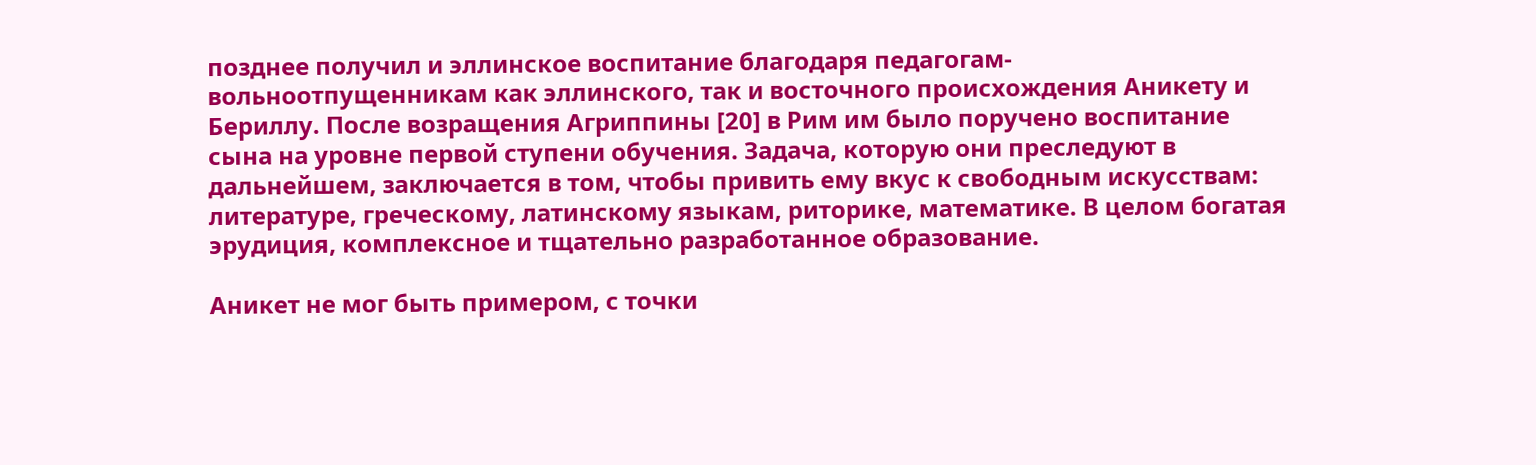позднее получил и эллинское воспитание благодаря педагогам-вольноотпущенникам как эллинского, так и восточного происхождения Аникету и Бериллу. После возращения Агриппины [20] в Рим им было поручено воспитание сына на уровне первой ступени обучения. Задача, которую они преследуют в дальнейшем, заключается в том, чтобы привить ему вкус к свободным искусствам: литературе, греческому, латинскому языкам, риторике, математике. В целом богатая эрудиция, комплексное и тщательно разработанное образование.

Аникет не мог быть примером, с точки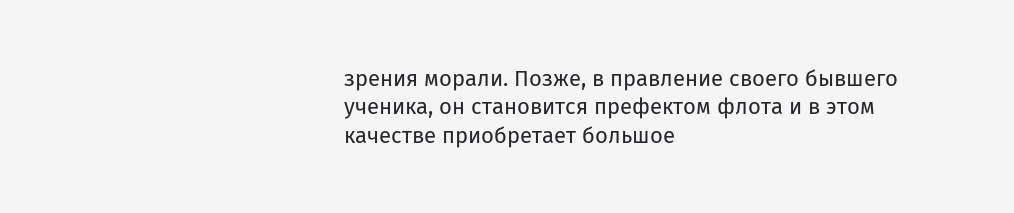зрения морали. Позже, в правление своего бывшего ученика, он становится префектом флота и в этом качестве приобретает большое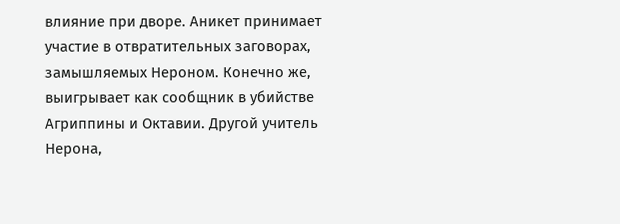влияние при дворе. Аникет принимает участие в отвратительных заговорах, замышляемых Нероном. Конечно же, выигрывает как сообщник в убийстве Агриппины и Октавии. Другой учитель Нерона,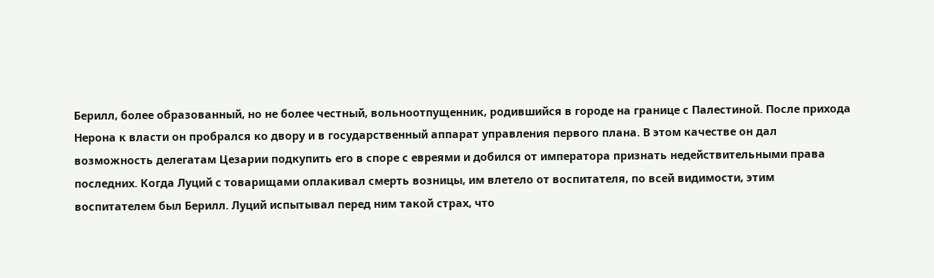Берилл, более образованный, но не более честный, вольноотпущенник, родившийся в городе на границе с Палестиной. После прихода Нерона к власти он пробрался ко двору и в государственный аппарат управления первого плана. В этом качестве он дал возможность делегатам Цезарии подкупить его в споре с евреями и добился от императора признать недействительными права последних. Когда Луций с товарищами оплакивал смерть возницы, им влетело от воспитателя, по всей видимости, этим воспитателем был Берилл. Луций испытывал перед ним такой страх, что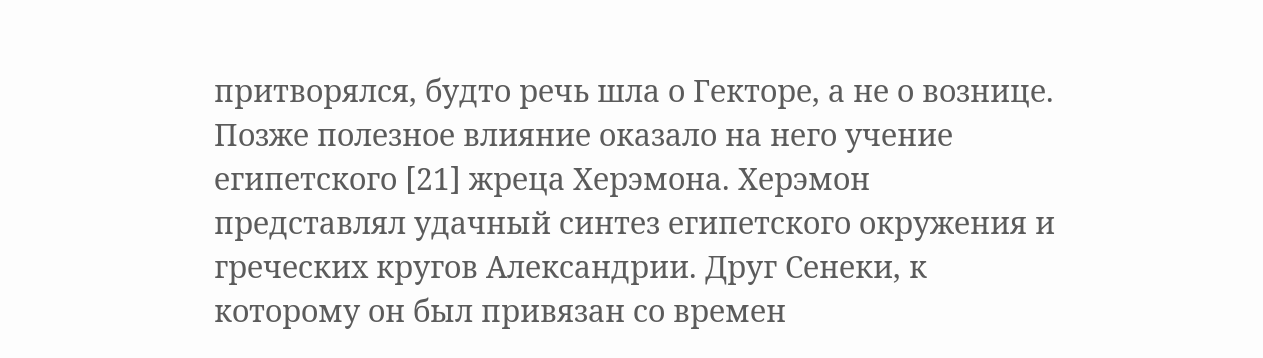притворялся, будто речь шла о Гекторе, а не о вознице. Позже полезное влияние оказало на него учение египетского [21] жреца Херэмона. Херэмон представлял удачный синтез египетского окружения и греческих кругов Александрии. Друг Сенеки, к которому он был привязан со времен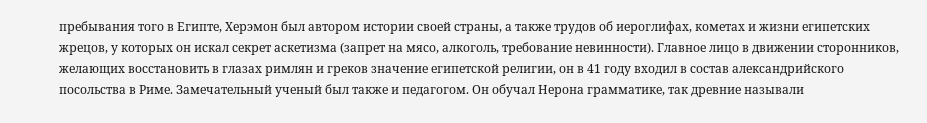пребывания того в Египте, Херэмон был автором истории своей страны, а также трудов об иероглифах, кометах и жизни египетских жрецов, у которых он искал секрет аскетизма (запрет на мясо, алкоголь, требование невинности). Главное лицо в движении сторонников, желающих восстановить в глазах римлян и греков значение египетской религии, он в 41 году входил в состав александрийского посольства в Риме. Замечательный ученый был также и педагогом. Он обучал Нерона грамматике, так древние называли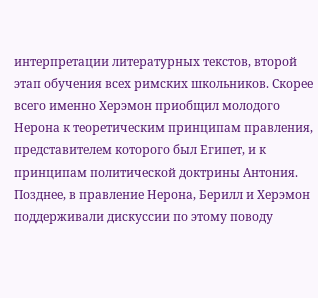интерпретации литературных текстов, второй этап обучения всех римских школьников. Скорее всего именно Херэмон приобщил молодого Нерона к теоретическим принципам правления, представителем которого был Египет, и к принципам политической доктрины Антония. Позднее, в правление Нерона, Берилл и Херэмон поддерживали дискуссии по этому поводу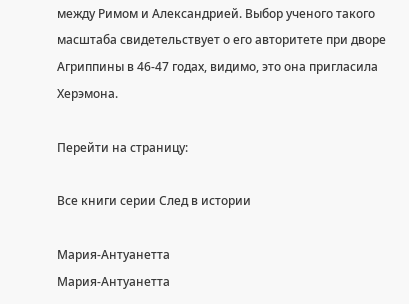между Римом и Александрией. Выбор ученого такого масштаба свидетельствует о его авторитете при дворе Агриппины в 46-47 годах, видимо, это она пригласила Херэмона.

Перейти на страницу:

Все книги серии След в истории

Мария-Антуанетта
Мария-Антуанетта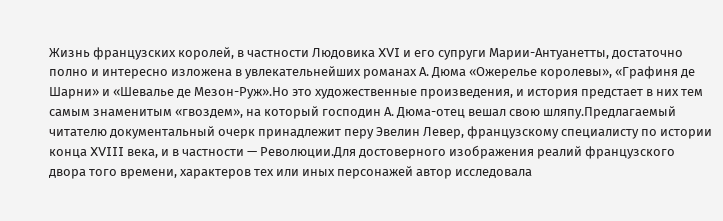Жизнь французских королей, в частности Людовика XVI и его супруги Марии-Антуанетты, достаточно полно и интересно изложена в увлекательнейших романах А. Дюма «Ожерелье королевы», «Графиня де Шарни» и «Шевалье де Мезон-Руж».Но это художественные произведения, и история предстает в них тем самым знаменитым «гвоздем», на который господин А. Дюма-отец вешал свою шляпу.Предлагаемый читателю документальный очерк принадлежит перу Эвелин Левер, французскому специалисту по истории конца XVIII века, и в частности — Революции.Для достоверного изображения реалий французского двора того времени, характеров тех или иных персонажей автор исследовала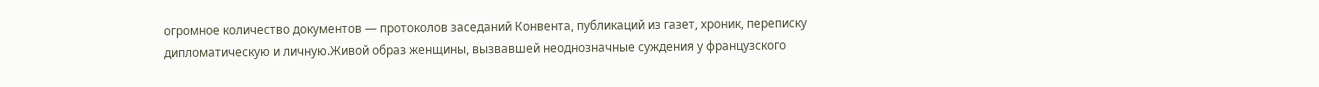огромное количество документов — протоколов заседаний Конвента, публикаций из газет, хроник, переписку дипломатическую и личную.Живой образ женщины, вызвавшей неоднозначные суждения у французского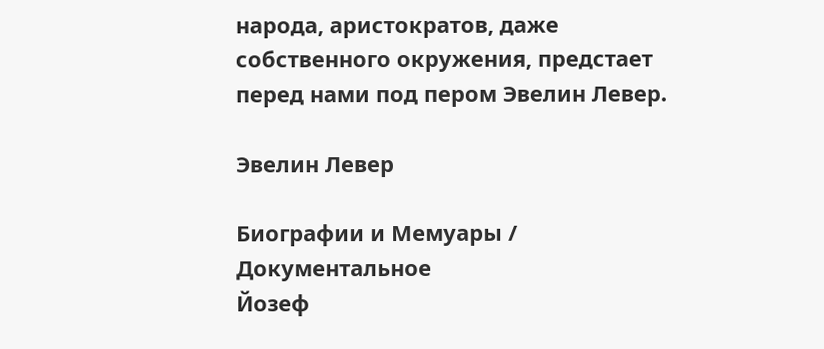народа, аристократов, даже собственного окружения, предстает перед нами под пером Эвелин Левер.

Эвелин Левер

Биографии и Мемуары / Документальное
Йозеф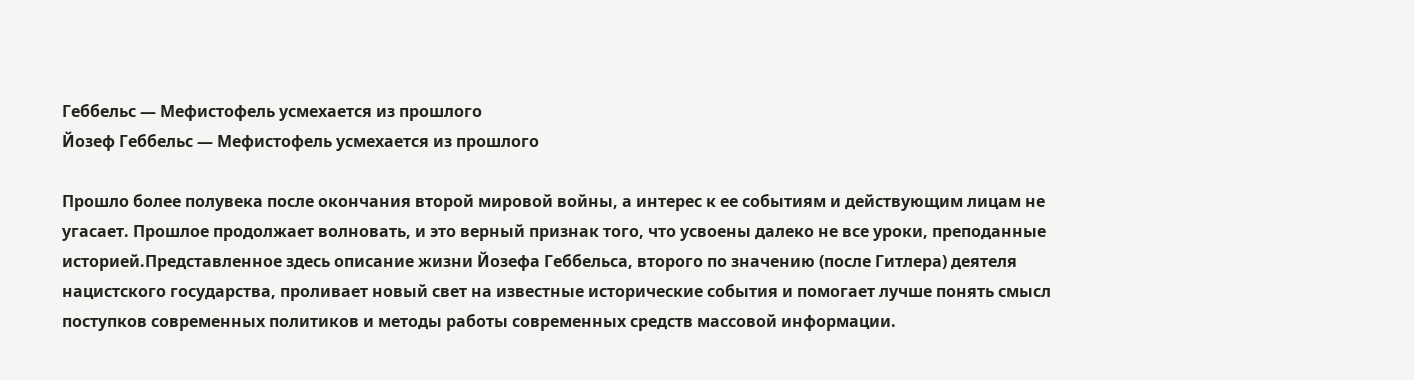Геббельс — Мефистофель усмехается из прошлого
Йозеф Геббельс — Мефистофель усмехается из прошлого

Прошло более полувека после окончания второй мировой войны, а интерес к ее событиям и действующим лицам не угасает. Прошлое продолжает волновать, и это верный признак того, что усвоены далеко не все уроки, преподанные историей.Представленное здесь описание жизни Йозефа Геббельса, второго по значению (после Гитлера) деятеля нацистского государства, проливает новый свет на известные исторические события и помогает лучше понять смысл поступков современных политиков и методы работы современных средств массовой информации.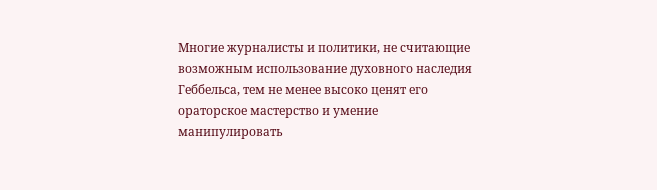Многие журналисты и политики, не считающие возможным использование духовного наследия Геббельса, тем не менее высоко ценят его ораторское мастерство и умение манипулировать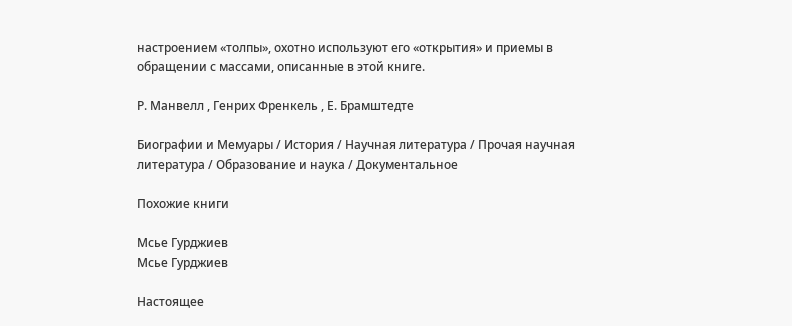настроением «толпы», охотно используют его «открытия» и приемы в обращении с массами, описанные в этой книге.

Р. Манвелл , Генрих Френкель , Е. Брамштедте

Биографии и Мемуары / История / Научная литература / Прочая научная литература / Образование и наука / Документальное

Похожие книги

Мсье Гурджиев
Мсье Гурджиев

Настоящее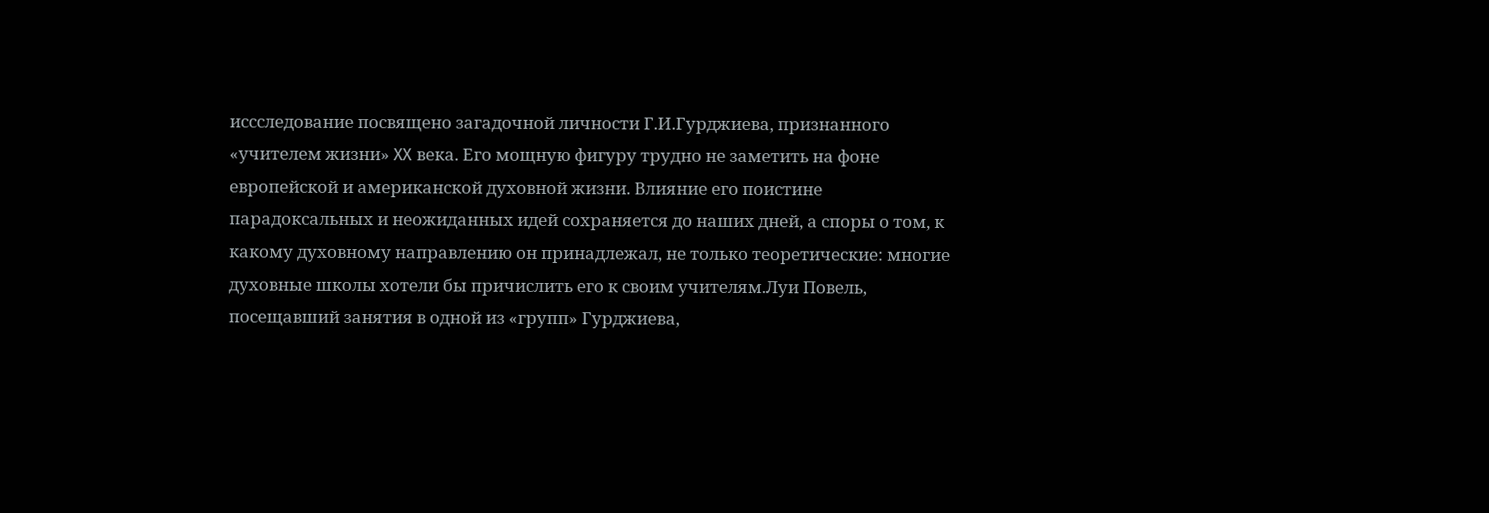иссследование посвящено загадочной личности Г.И.Гурджиева, признанного «учителем жизни» XX века. Его мощную фигуру трудно не заметить на фоне европейской и американской духовной жизни. Влияние его поистине парадоксальных и неожиданных идей сохраняется до наших дней, а споры о том, к какому духовному направлению он принадлежал, не только теоретические: многие духовные школы хотели бы причислить его к своим учителям.Луи Повель, посещавший занятия в одной из «групп» Гурджиева,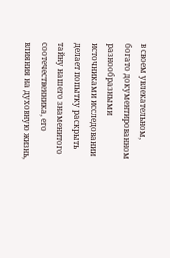в своем увлекательном, богато документированном разнообразными источниками исследовании делает попытку раскрыть тайну нашего знаменитого соотечественника, его влияния на духовную жизнь,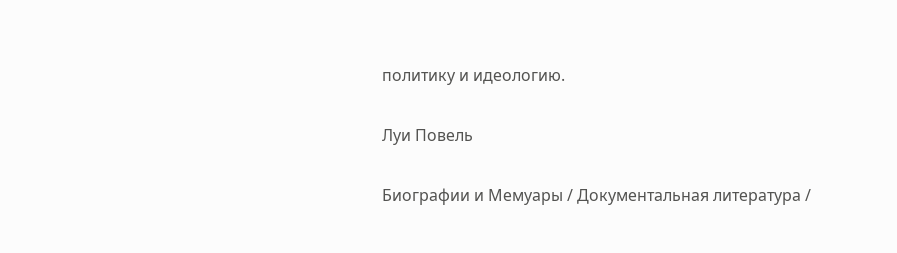политику и идеологию.

Луи Повель

Биографии и Мемуары / Документальная литература /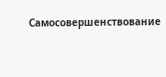Самосовершенствование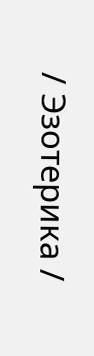/ Эзотерика /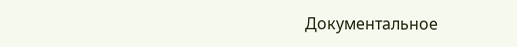Документальное